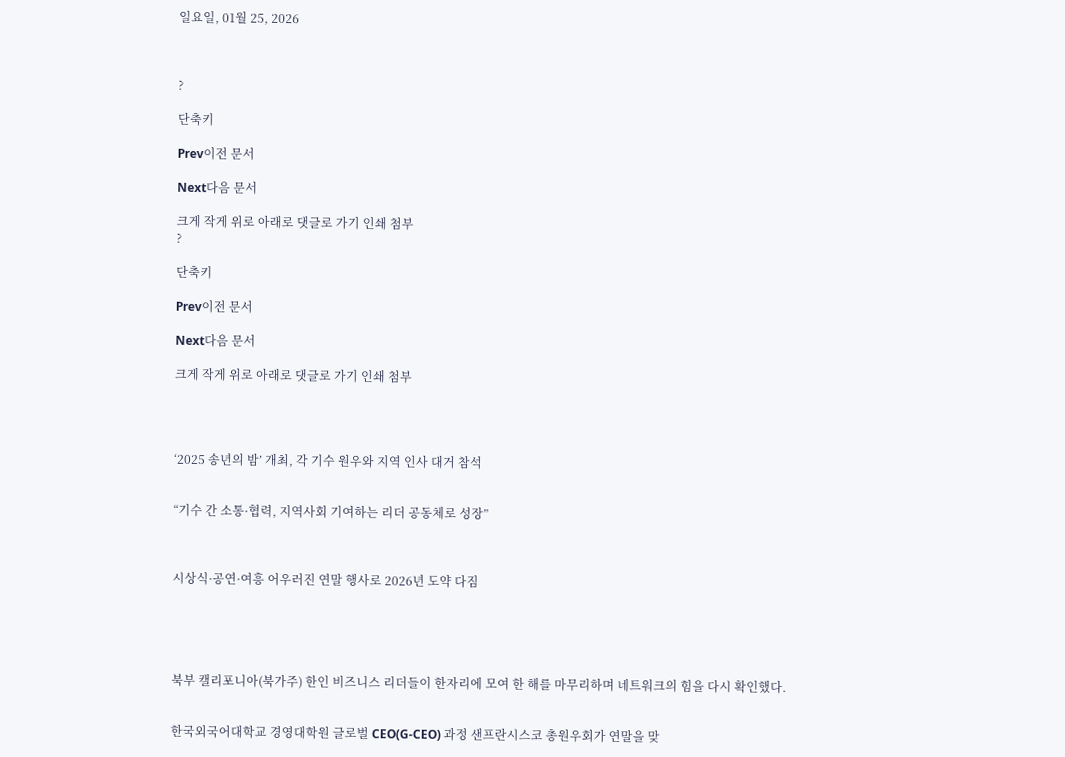일요일, 01월 25, 2026



?

단축키

Prev이전 문서

Next다음 문서

크게 작게 위로 아래로 댓글로 가기 인쇄 첨부
?

단축키

Prev이전 문서

Next다음 문서

크게 작게 위로 아래로 댓글로 가기 인쇄 첨부




‘2025 송년의 밤’ 개최, 각 기수 원우와 지역 인사 대거 참석


“기수 간 소통·협력, 지역사회 기여하는 리더 공동체로 성장”



시상식·공연·여흥 어우러진 연말 행사로 2026년 도약 다짐





북부 캘리포니아(북가주) 한인 비즈니스 리더들이 한자리에 모여 한 해를 마무리하며 네트워크의 힘을 다시 확인했다.


한국외국어대학교 경영대학원 글로벌 CEO(G-CEO) 과정 샌프란시스코 총원우회가 연말을 맞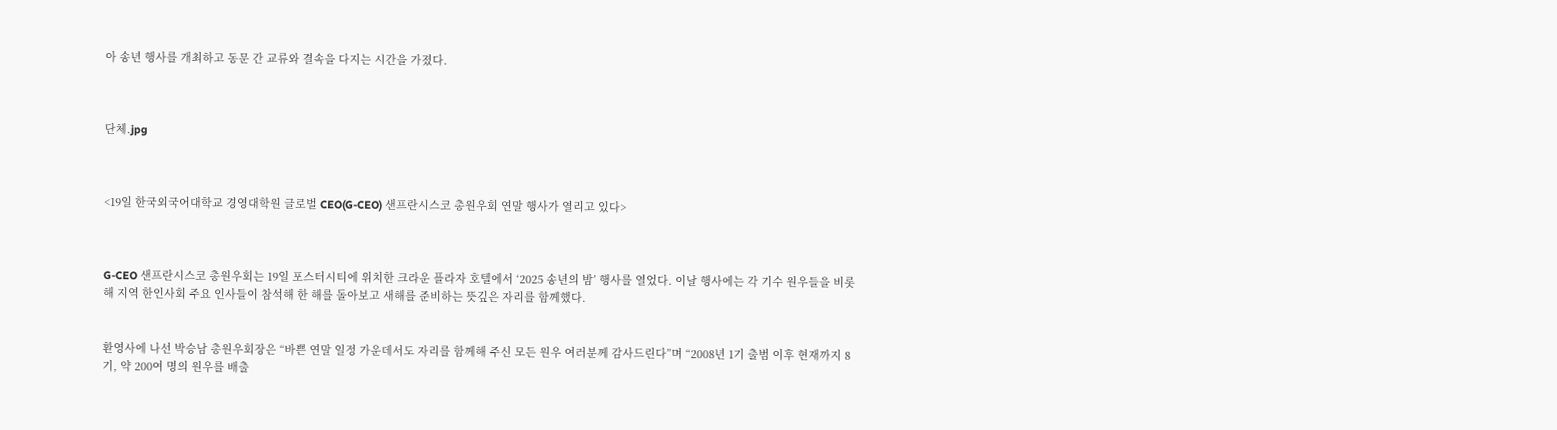아 송년 행사를 개최하고 동문 간 교류와 결속을 다지는 시간을 가졌다.



단체.jpg



<19일 한국외국어대학교 경영대학원 글로벌 CEO(G-CEO) 샌프란시스코 총원우회 연말 행사가 열리고 있다>



G-CEO 샌프란시스코 총원우회는 19일 포스터시티에 위치한 크라운 플라자 호텔에서 ‘2025 송년의 밤’ 행사를 열었다. 이날 행사에는 각 기수 원우들을 비롯해 지역 한인사회 주요 인사들이 참석해 한 해를 돌아보고 새해를 준비하는 뜻깊은 자리를 함께했다.


환영사에 나선 박승남 총원우회장은 “바쁜 연말 일정 가운데서도 자리를 함께해 주신 모든 원우 여러분께 감사드린다”며 “2008년 1기 출범 이후 현재까지 8기, 약 200여 명의 원우를 배출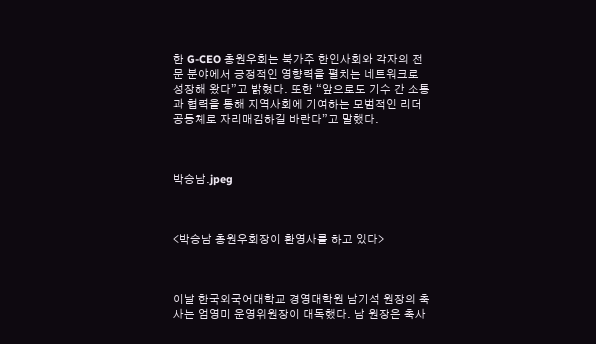한 G-CEO 총원우회는 북가주 한인사회와 각자의 전문 분야에서 긍정적인 영향력을 펼치는 네트워크로 성장해 왔다”고 밝혔다. 또한 “앞으로도 기수 간 소통과 협력을 통해 지역사회에 기여하는 모범적인 리더 공동체로 자리매김하길 바란다”고 말했다.



박승남.jpeg



<박승남 총원우회장이 환영사를 하고 있다>



이날 한국외국어대학교 경영대학원 남기석 원장의 축사는 엄영미 운영위원장이 대독했다. 남 원장은 축사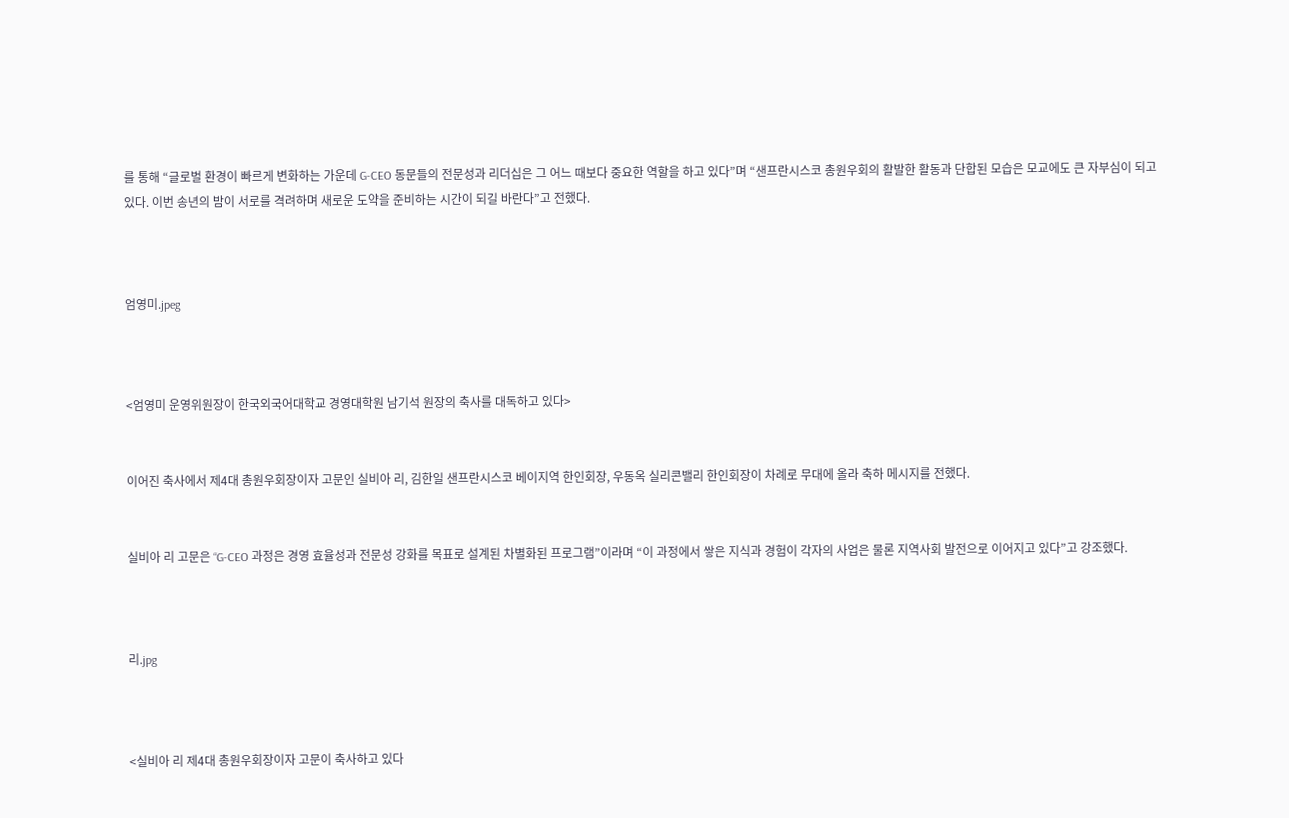를 통해 “글로벌 환경이 빠르게 변화하는 가운데 G-CEO 동문들의 전문성과 리더십은 그 어느 때보다 중요한 역할을 하고 있다”며 “샌프란시스코 총원우회의 활발한 활동과 단합된 모습은 모교에도 큰 자부심이 되고 있다. 이번 송년의 밤이 서로를 격려하며 새로운 도약을 준비하는 시간이 되길 바란다”고 전했다.



엄영미.jpeg



<엄영미 운영위원장이 한국외국어대학교 경영대학원 남기석 원장의 축사를 대독하고 있다>


이어진 축사에서 제4대 총원우회장이자 고문인 실비아 리, 김한일 샌프란시스코 베이지역 한인회장, 우동옥 실리콘밸리 한인회장이 차례로 무대에 올라 축하 메시지를 전했다.


실비아 리 고문은 “G-CEO 과정은 경영 효율성과 전문성 강화를 목표로 설계된 차별화된 프로그램”이라며 “이 과정에서 쌓은 지식과 경험이 각자의 사업은 물론 지역사회 발전으로 이어지고 있다”고 강조했다.



리.jpg



<실비아 리 제4대 총원우회장이자 고문이 축사하고 있다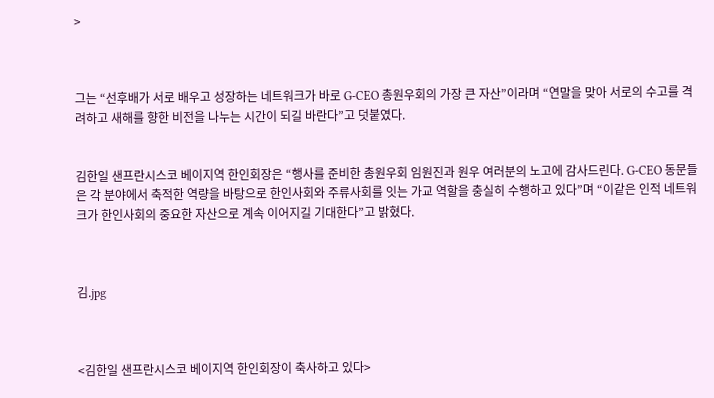>



그는 “선후배가 서로 배우고 성장하는 네트워크가 바로 G-CEO 총원우회의 가장 큰 자산”이라며 “연말을 맞아 서로의 수고를 격려하고 새해를 향한 비전을 나누는 시간이 되길 바란다”고 덧붙였다.


김한일 샌프란시스코 베이지역 한인회장은 “행사를 준비한 총원우회 임원진과 원우 여러분의 노고에 감사드린다. G-CEO 동문들은 각 분야에서 축적한 역량을 바탕으로 한인사회와 주류사회를 잇는 가교 역할을 충실히 수행하고 있다”며 “이같은 인적 네트워크가 한인사회의 중요한 자산으로 계속 이어지길 기대한다”고 밝혔다.



김.jpg



<김한일 샌프란시스코 베이지역 한인회장이 축사하고 있다>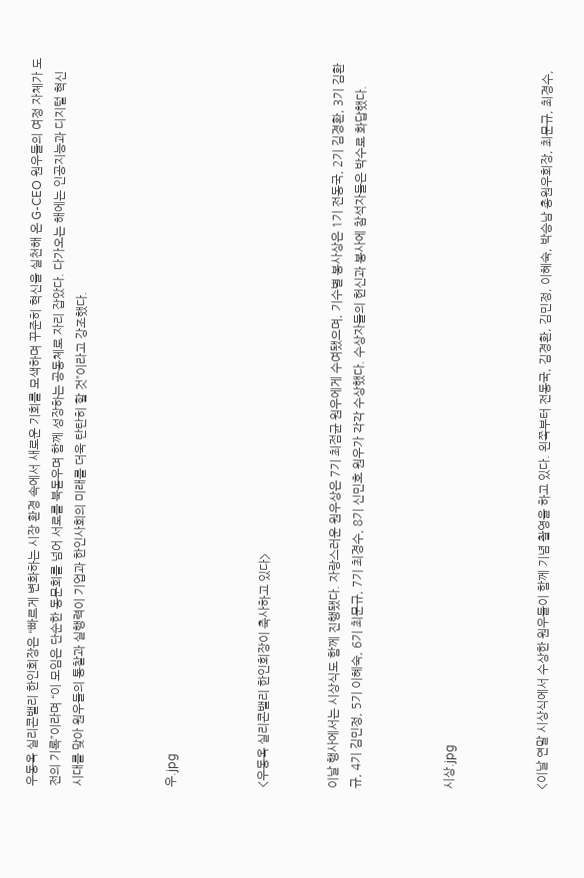우동옥 실리콘밸리 한인회장은 “빠르게 변화하는 시장 환경 속에서 새로운 기회를 모색하며 꾸준히 혁신을 실천해 온 G-CEO 원우들의 여정 자체가 도전의 기록”이라며 “이 모임은 단순한 동문회를 넘어 서로를 북돋우며 함께 성장하는 공동체로 자리 잡았다. 다가오는 해에는 인공지능과 디지털 혁신 시대를 맞아 원우들의 통찰과 실행력이 기업과 한인사회의 미래를 더욱 탄탄히 할 것”이라고 강조했다.



우.jpg



<우동옥 실리콘밸리 한인회장이 축사하고 있다>


이날 행사에서는 시상식도 함께 진행됐다. 자랑스러운 원우상은 7기 최점균 원우에게 수여됐으며, 기수별 봉사상은 1기 전동국, 2기 김경환, 3기 김환규, 4기 김민정, 5기 이혜숙, 6기 최문규, 7기 최경수, 8기 신민호 원우가 각각 수상했다. 수상자들의 헌신과 봉사에 참석자들은 박수로 화답했다.



시상.jpg



<이날 연말 시상식에서 수상한 원우들이 함께 기념 촬영을 하고 있다. 왼쪽부터 전동국, 김경환, 김민정, 이혜숙, 박승남 총원우회장, 최문규, 최경수,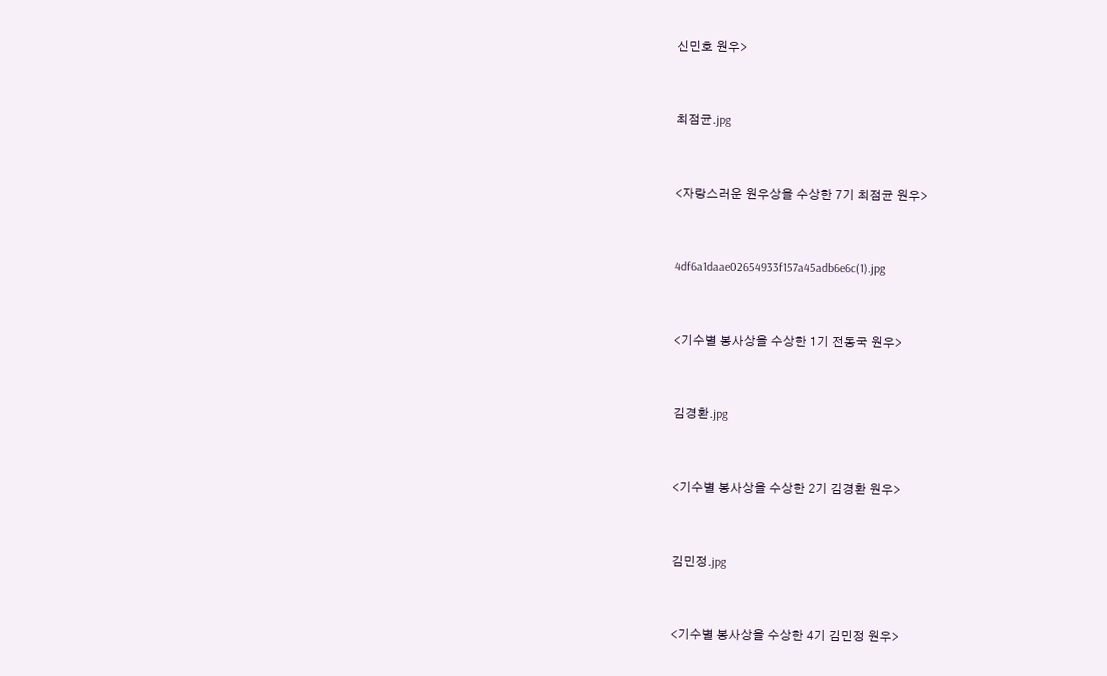신민호 원우>



최점균.jpg



<자랑스러운 원우상을 수상한 7기 최점균 원우>



4df6a1daae02654933f157a45adb6e6c(1).jpg



<기수별 봉사상을 수상한 1기 전동국 원우>



김경환.jpg



<기수별 봉사상을 수상한 2기 김경환 원우>



김민정.jpg



<기수별 봉사상을 수상한 4기 김민정 원우>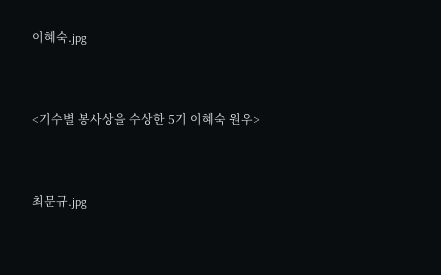이혜숙.jpg



<기수별 봉사상을 수상한 5기 이혜숙 원우>



최문규.jpg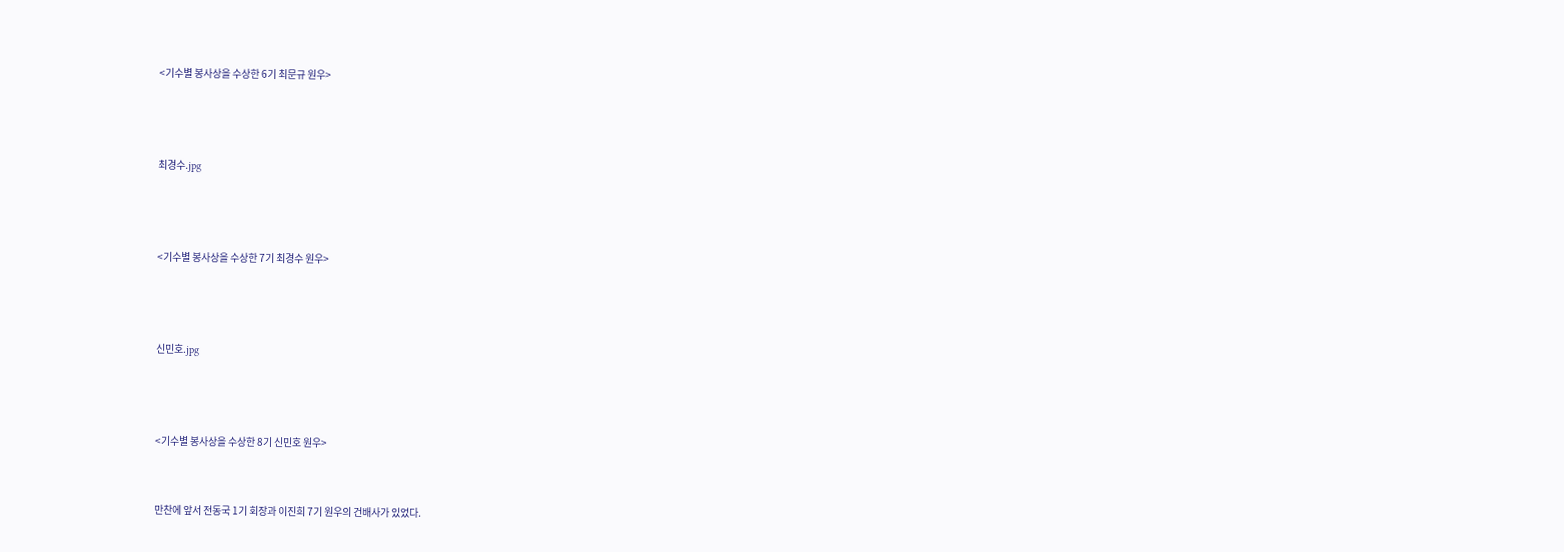<기수별 봉사상을 수상한 6기 최문규 원우>



최경수.jpg



<기수별 봉사상을 수상한 7기 최경수 원우>



신민호.jpg



<기수별 봉사상을 수상한 8기 신민호 원우>


만찬에 앞서 전동국 1기 회장과 이진희 7기 원우의 건배사가 있었다.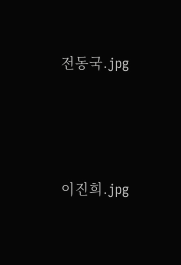전동국.jpg



이진희.jpg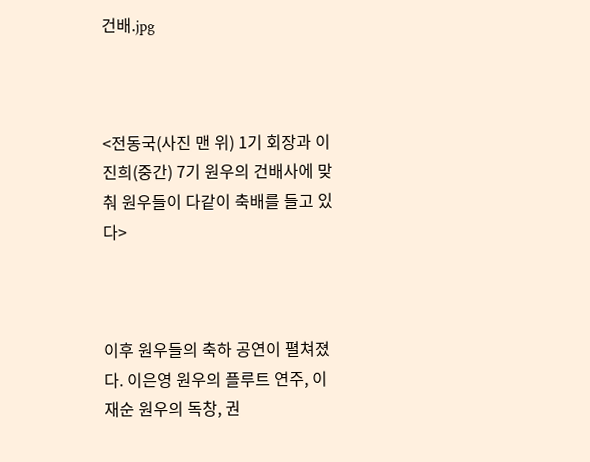건배.jpg



<전동국(사진 맨 위) 1기 회장과 이진희(중간) 7기 원우의 건배사에 맞춰 원우들이 다같이 축배를 들고 있다>



이후 원우들의 축하 공연이 펼쳐졌다. 이은영 원우의 플루트 연주, 이재순 원우의 독창, 권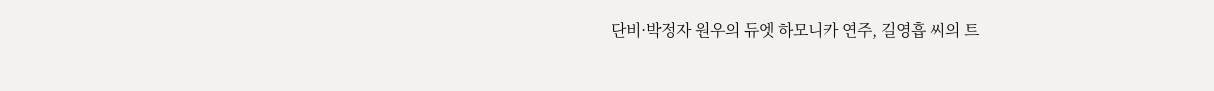단비·박정자 원우의 듀엣 하모니카 연주, 길영흡 씨의 트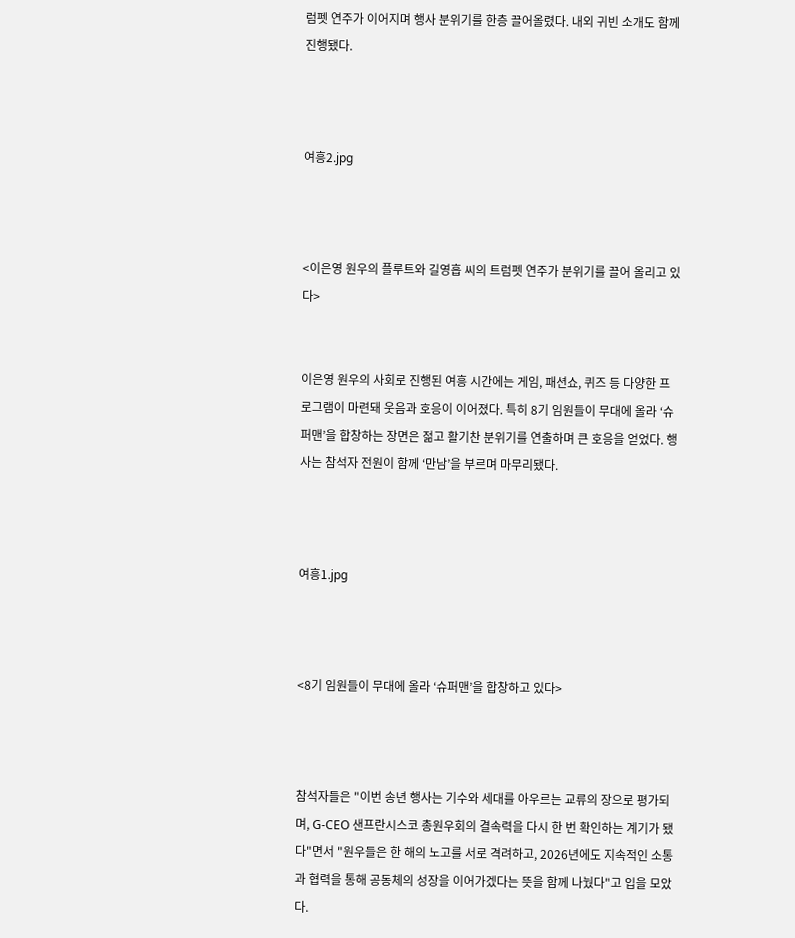럼펫 연주가 이어지며 행사 분위기를 한층 끌어올렸다. 내외 귀빈 소개도 함께 진행됐다.



여흥2.jpg



<이은영 원우의 플루트와 길영흡 씨의 트럼펫 연주가 분위기를 끌어 올리고 있다>


이은영 원우의 사회로 진행된 여흥 시간에는 게임, 패션쇼, 퀴즈 등 다양한 프로그램이 마련돼 웃음과 호응이 이어졌다. 특히 8기 임원들이 무대에 올라 ‘슈퍼맨’을 합창하는 장면은 젊고 활기찬 분위기를 연출하며 큰 호응을 얻었다. 행사는 참석자 전원이 함께 ‘만남’을 부르며 마무리됐다.



여흥1.jpg



<8기 임원들이 무대에 올라 ‘슈퍼맨’을 합창하고 있다>



참석자들은 "이번 송년 행사는 기수와 세대를 아우르는 교류의 장으로 평가되며, G-CEO 샌프란시스코 총원우회의 결속력을 다시 한 번 확인하는 계기가 됐다"면서 "원우들은 한 해의 노고를 서로 격려하고, 2026년에도 지속적인 소통과 협력을 통해 공동체의 성장을 이어가겠다는 뜻을 함께 나눴다"고 입을 모았다.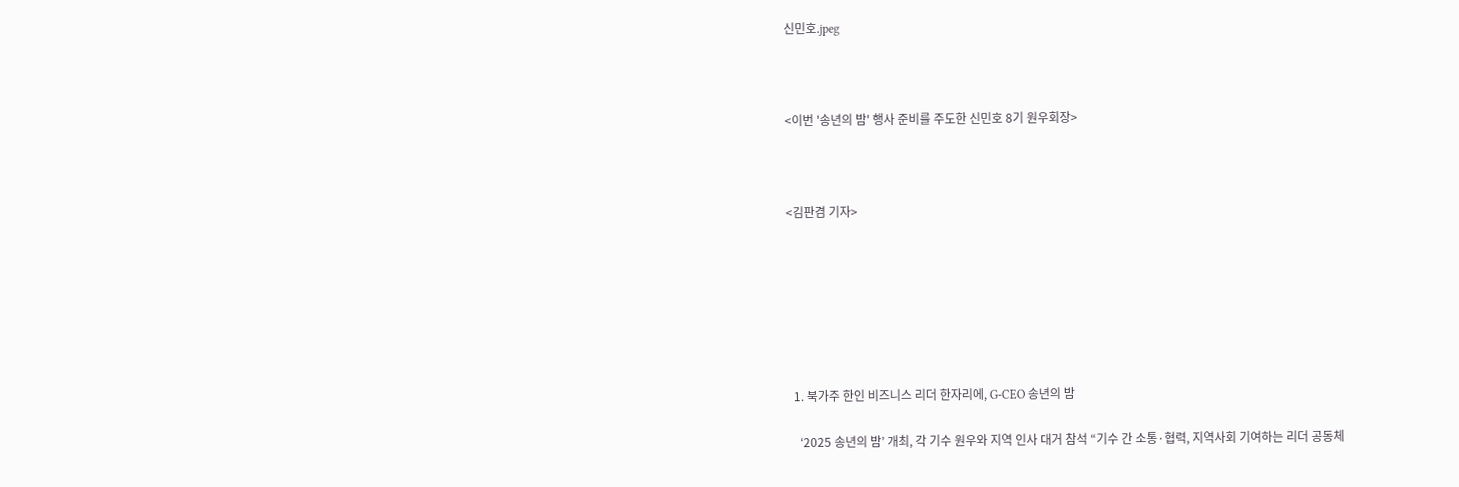신민호.jpeg



<이번 '송년의 밤' 행사 준비를 주도한 신민호 8기 원우회장>



<김판겸 기자>







  1. 북가주 한인 비즈니스 리더 한자리에, G-CEO 송년의 밤

    ‘2025 송년의 밤’ 개최, 각 기수 원우와 지역 인사 대거 참석 “기수 간 소통·협력, 지역사회 기여하는 리더 공동체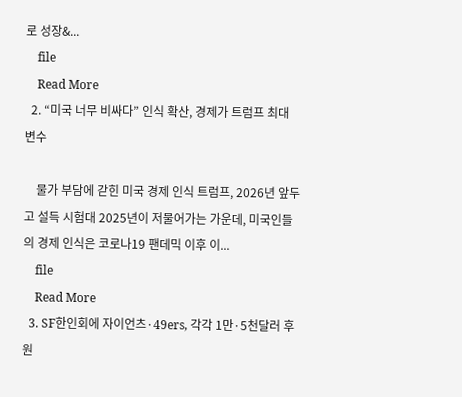로 성장&...
    file
    Read More
  2. “미국 너무 비싸다” 인식 확산, 경제가 트럼프 최대 변수

    물가 부담에 갇힌 미국 경제 인식 트럼프, 2026년 앞두고 설득 시험대 2025년이 저물어가는 가운데, 미국인들의 경제 인식은 코로나19 팬데믹 이후 이...
    file
    Read More
  3. SF한인회에 자이언츠·49ers, 각각 1만·5천달러 후원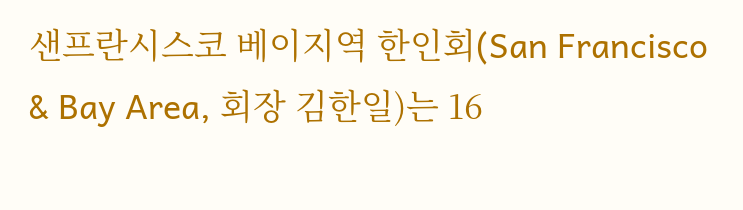샌프란시스코 베이지역 한인회(San Francisco & Bay Area, 회장 김한일)는 16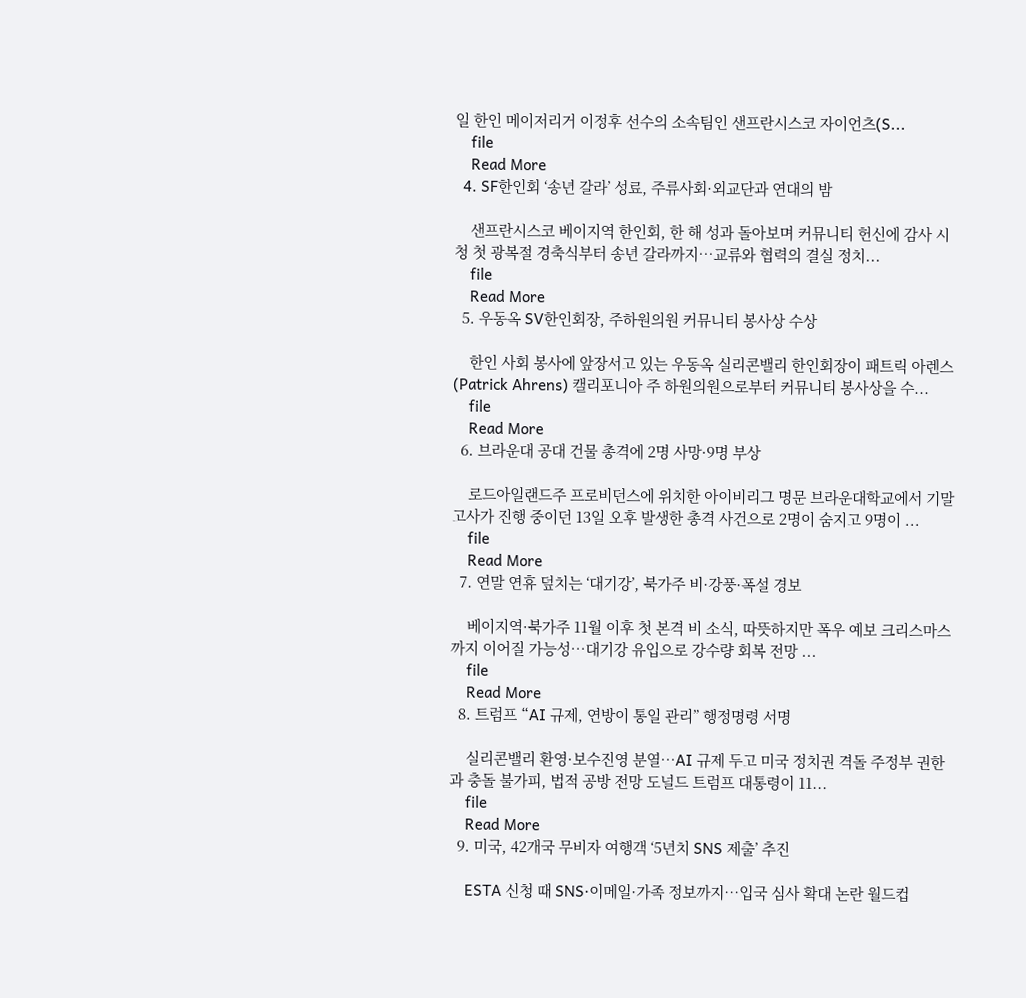일 한인 메이저리거 이정후 선수의 소속팀인 샌프란시스코 자이언츠(S...
    file
    Read More
  4. SF한인회 ‘송년 갈라’ 성료, 주류사회·외교단과 연대의 밤

    샌프란시스코 베이지역 한인회, 한 해 성과 돌아보며 커뮤니티 헌신에 감사 시청 첫 광복절 경축식부터 송년 갈라까지…교류와 협력의 결실 정치...
    file
    Read More
  5. 우동옥 SV한인회장, 주하원의원 커뮤니티 봉사상 수상

    한인 사회 봉사에 앞장서고 있는 우동옥 실리콘밸리 한인회장이 패트릭 아렌스(Patrick Ahrens) 캘리포니아 주 하원의원으로부터 커뮤니티 봉사상을 수...
    file
    Read More
  6. 브라운대 공대 건물 총격에 2명 사망·9명 부상

    로드아일랜드주 프로비던스에 위치한 아이비리그 명문 브라운대학교에서 기말고사가 진행 중이던 13일 오후 발생한 총격 사건으로 2명이 숨지고 9명이 ...
    file
    Read More
  7. 연말 연휴 덮치는 ‘대기강’, 북가주 비·강풍·폭설 경보

    베이지역·북가주 11월 이후 첫 본격 비 소식, 따뜻하지만 폭우 예보 크리스마스까지 이어질 가능성…대기강 유입으로 강수량 회복 전망 ...
    file
    Read More
  8. 트럼프 “AI 규제, 연방이 통일 관리” 행정명령 서명

    실리콘밸리 환영·보수진영 분열…AI 규제 두고 미국 정치권 격돌 주정부 권한과 충돌 불가피, 법적 공방 전망 도널드 트럼프 대통령이 11...
    file
    Read More
  9. 미국, 42개국 무비자 여행객 ‘5년치 SNS 제출’ 추진

    ESTA 신청 때 SNS·이메일·가족 정보까지…입국 심사 확대 논란 월드컵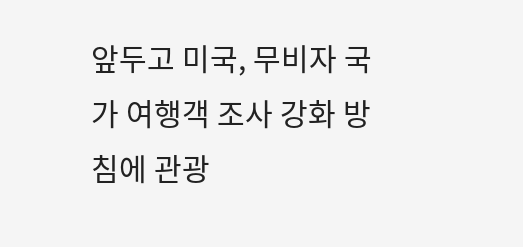앞두고 미국, 무비자 국가 여행객 조사 강화 방침에 관광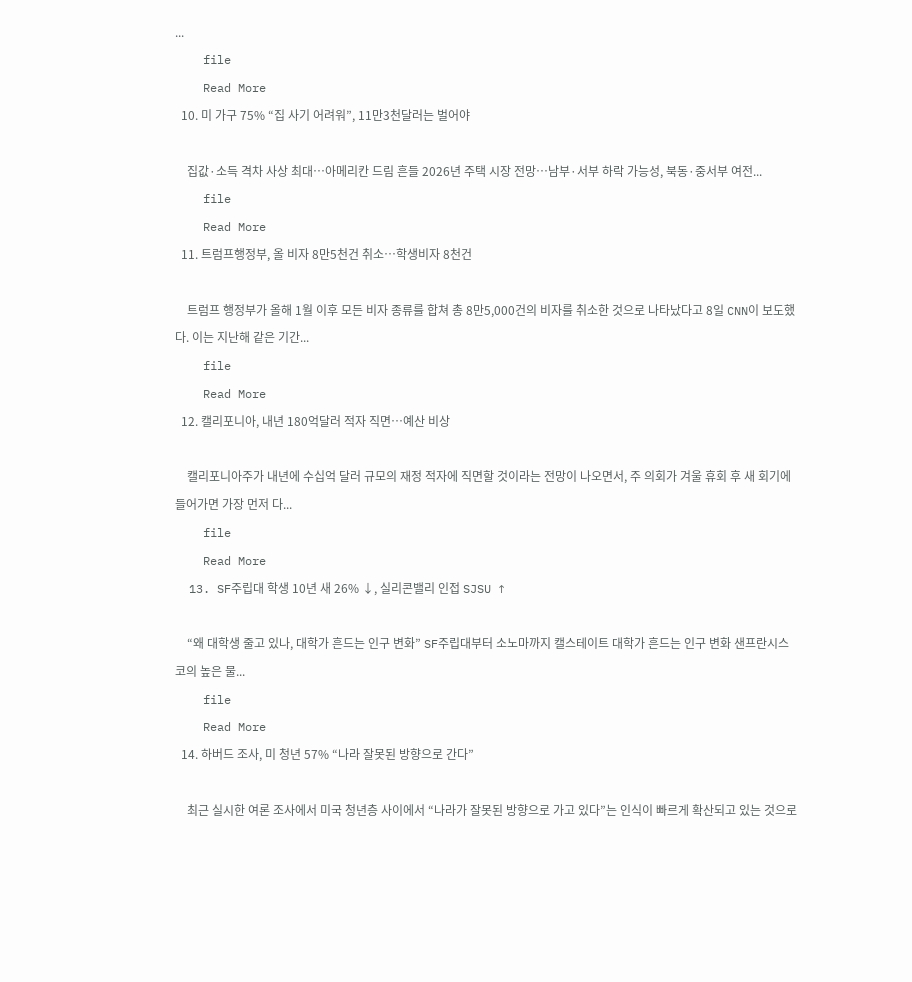...
    file
    Read More
  10. 미 가구 75% “집 사기 어려워”, 11만3천달러는 벌어야

    집값·소득 격차 사상 최대…아메리칸 드림 흔들 2026년 주택 시장 전망…남부·서부 하락 가능성, 북동·중서부 여전...
    file
    Read More
  11. 트럼프행정부, 올 비자 8만5천건 취소…학생비자 8천건

    트럼프 행정부가 올해 1월 이후 모든 비자 종류를 합쳐 총 8만5,000건의 비자를 취소한 것으로 나타났다고 8일 CNN이 보도했다. 이는 지난해 같은 기간...
    file
    Read More
  12. 캘리포니아, 내년 180억달러 적자 직면…예산 비상

    캘리포니아주가 내년에 수십억 달러 규모의 재정 적자에 직면할 것이라는 전망이 나오면서, 주 의회가 겨울 휴회 후 새 회기에 들어가면 가장 먼저 다...
    file
    Read More
  13. SF주립대 학생 10년 새 26% ↓, 실리콘밸리 인접 SJSU ↑

    “왜 대학생 줄고 있나, 대학가 흔드는 인구 변화” SF주립대부터 소노마까지 캘스테이트 대학가 흔드는 인구 변화 샌프란시스코의 높은 물...
    file
    Read More
  14. 하버드 조사, 미 청년 57% “나라 잘못된 방향으로 간다”

    최근 실시한 여론 조사에서 미국 청년층 사이에서 “나라가 잘못된 방향으로 가고 있다”는 인식이 빠르게 확산되고 있는 것으로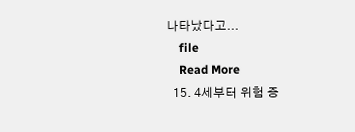나타났다고...
    file
    Read More
  15. 4세부터 위험 증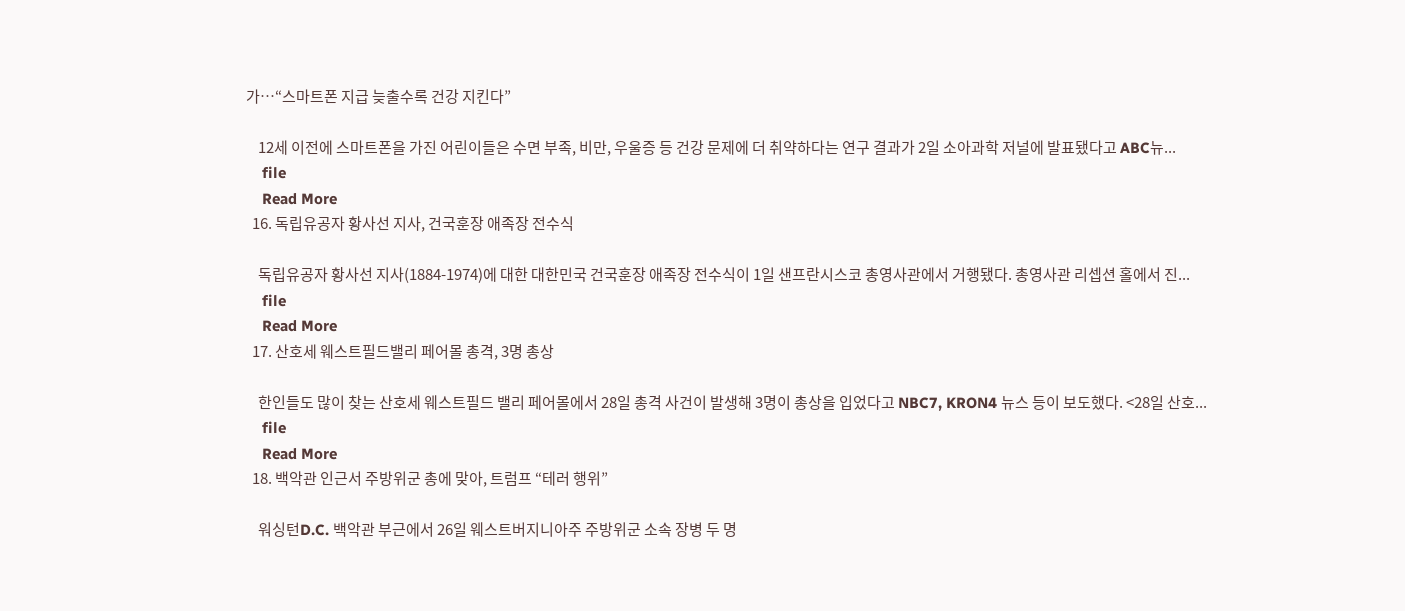가…“스마트폰 지급 늦출수록 건강 지킨다”

    12세 이전에 스마트폰을 가진 어린이들은 수면 부족, 비만, 우울증 등 건강 문제에 더 취약하다는 연구 결과가 2일 소아과학 저널에 발표됐다고 ABC뉴...
    file
    Read More
  16. 독립유공자 황사선 지사, 건국훈장 애족장 전수식

    독립유공자 황사선 지사(1884-1974)에 대한 대한민국 건국훈장 애족장 전수식이 1일 샌프란시스코 총영사관에서 거행됐다. 총영사관 리셉션 홀에서 진...
    file
    Read More
  17. 산호세 웨스트필드밸리 페어몰 총격, 3명 총상

    한인들도 많이 찾는 산호세 웨스트필드 밸리 페어몰에서 28일 총격 사건이 발생해 3명이 총상을 입었다고 NBC7, KRON4 뉴스 등이 보도했다. <28일 산호...
    file
    Read More
  18. 백악관 인근서 주방위군 총에 맞아, 트럼프 “테러 행위”

    워싱턴D.C. 백악관 부근에서 26일 웨스트버지니아주 주방위군 소속 장병 두 명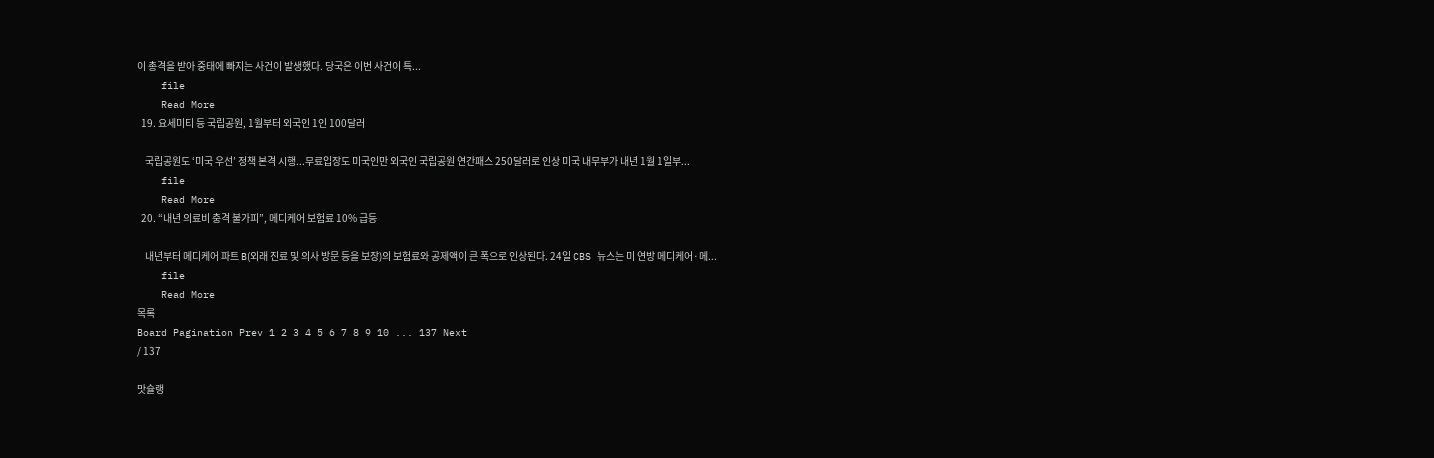이 총격을 받아 중태에 빠지는 사건이 발생했다. 당국은 이번 사건이 특...
    file
    Read More
  19. 요세미티 등 국립공원, 1월부터 외국인 1인 100달러

    국립공원도 ‘미국 우선’ 정책 본격 시행...무료입장도 미국인만 외국인 국립공원 연간패스 250달러로 인상 미국 내무부가 내년 1월 1일부...
    file
    Read More
  20. “내년 의료비 충격 불가피”, 메디케어 보험료 10% 급등

    내년부터 메디케어 파트 B(외래 진료 및 의사 방문 등을 보장)의 보험료와 공제액이 큰 폭으로 인상된다. 24일 CBS 뉴스는 미 연방 메디케어·메...
    file
    Read More
목록
Board Pagination Prev 1 2 3 4 5 6 7 8 9 10 ... 137 Next
/ 137

맛슐랭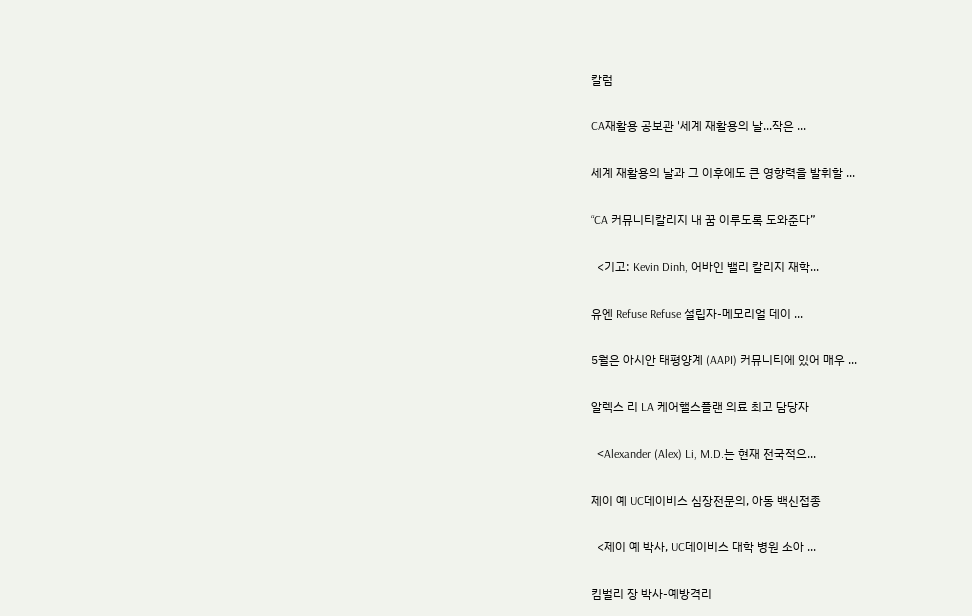칼럼

CA재활용 공보관 '세계 재활용의 날...작은 ...

세계 재활용의 날과 그 이후에도 큰 영향력을 발휘할 ...

“CA 커뮤니티칼리지 내 꿈 이루도록 도와준다”

  <기고: Kevin Dinh, 어바인 밸리 칼리지 재학...

유엔 Refuse Refuse 설립자-메모리얼 데이 ...

5월은 아시안 태평양계 (AAPI) 커뮤니티에 있어 매우 ...

알렉스 리 LA 케어핼스플랜 의료 최고 담당자

  <Alexander (Alex) Li, M.D.는 현재 전국적으...

제이 예 UC데이비스 심장전문의, 아동 백신접종

  <제이 예 박사, UC데이비스 대학 병원 소아 ...

킴벌리 장 박사-예방격리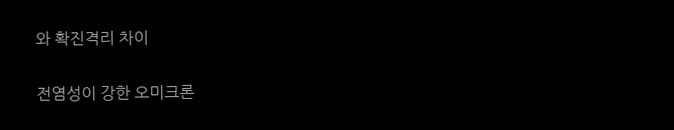와 확진격리 차이

전염성이 강한 오미크론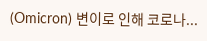(Omicron) 변이로 인해 코로나...